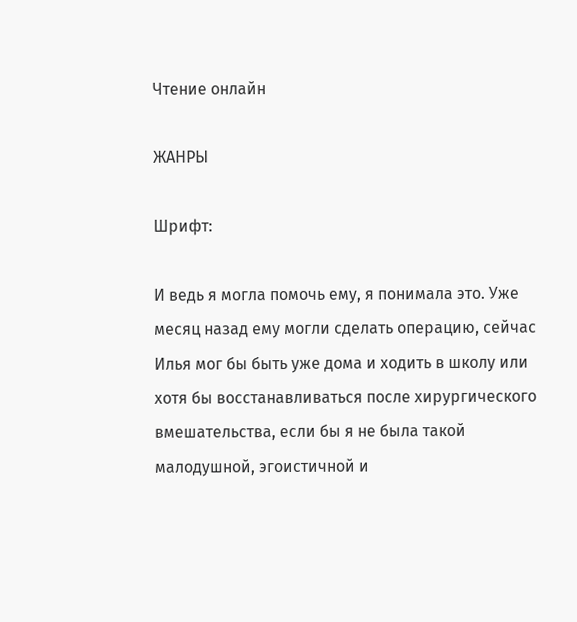Чтение онлайн

ЖАНРЫ

Шрифт:

И ведь я могла помочь ему, я понимала это. Уже месяц назад ему могли сделать операцию, сейчас Илья мог бы быть уже дома и ходить в школу или хотя бы восстанавливаться после хирургического вмешательства, если бы я не была такой малодушной, эгоистичной и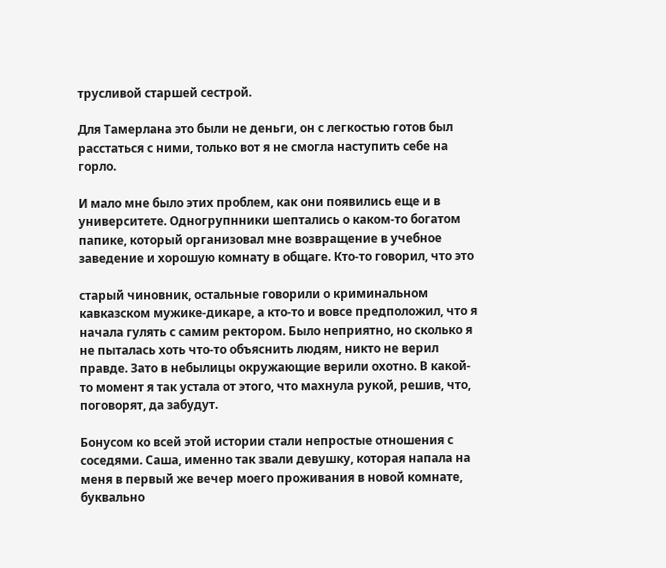трусливой старшей сестрой.

Для Тамерлана это были не деньги, он с легкостью готов был расстаться с ними, только вот я не смогла наступить себе на горло.

И мало мне было этих проблем, как они появились еще и в университете. Одногрупнники шептались о каком-то богатом папике, который организовал мне возвращение в учебное заведение и хорошую комнату в общаге. Кто-то говорил, что это

старый чиновник, остальные говорили о криминальном кавказском мужике-дикаре, а кто-то и вовсе предположил, что я начала гулять с самим ректором. Было неприятно, но сколько я не пыталась хоть что-то объяснить людям, никто не верил правде. Зато в небылицы окружающие верили охотно. В какой-то момент я так устала от этого, что махнула рукой, решив, что, поговорят, да забудут.

Бонусом ко всей этой истории стали непростые отношения с соседями. Саша, именно так звали девушку, которая напала на меня в первый же вечер моего проживания в новой комнате, буквально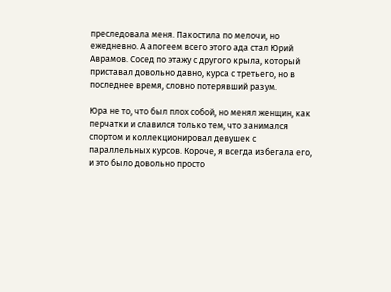преследовала меня. Пакостила по мелочи, но ежедневно. А апогеем всего этого ада стал Юрий Аврамов. Сосед по этажу с другого крыла, который приставал довольно давно, курса с третьего, но в последнее время, словно потерявший разум.

Юра не то, что был плох собой, но менял женщин, как перчатки и славился только тем, что занимался спортом и коллекционировал девушек с параллельных курсов. Короче, я всегда избегала его, и это было довольно просто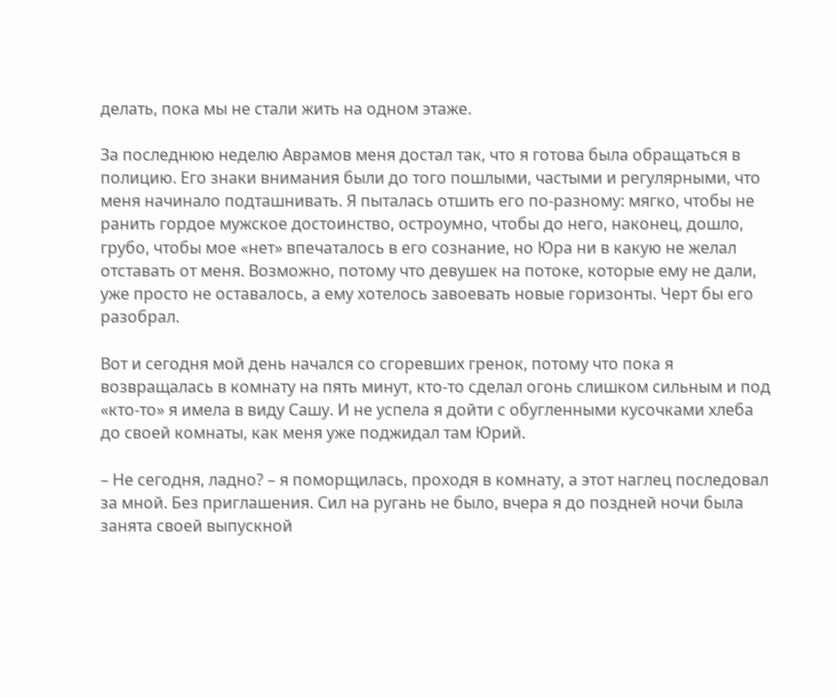делать, пока мы не стали жить на одном этаже.

За последнюю неделю Аврамов меня достал так, что я готова была обращаться в полицию. Его знаки внимания были до того пошлыми, частыми и регулярными, что меня начинало подташнивать. Я пыталась отшить его по-разному: мягко, чтобы не ранить гордое мужское достоинство, остроумно, чтобы до него, наконец, дошло, грубо, чтобы мое «нет» впечаталось в его сознание, но Юра ни в какую не желал отставать от меня. Возможно, потому что девушек на потоке, которые ему не дали, уже просто не оставалось, а ему хотелось завоевать новые горизонты. Черт бы его разобрал.

Вот и сегодня мой день начался со сгоревших гренок, потому что пока я возвращалась в комнату на пять минут, кто-то сделал огонь слишком сильным и под «кто-то» я имела в виду Сашу. И не успела я дойти с обугленными кусочками хлеба до своей комнаты, как меня уже поджидал там Юрий.

– Не сегодня, ладно? – я поморщилась, проходя в комнату, а этот наглец последовал за мной. Без приглашения. Сил на ругань не было, вчера я до поздней ночи была занята своей выпускной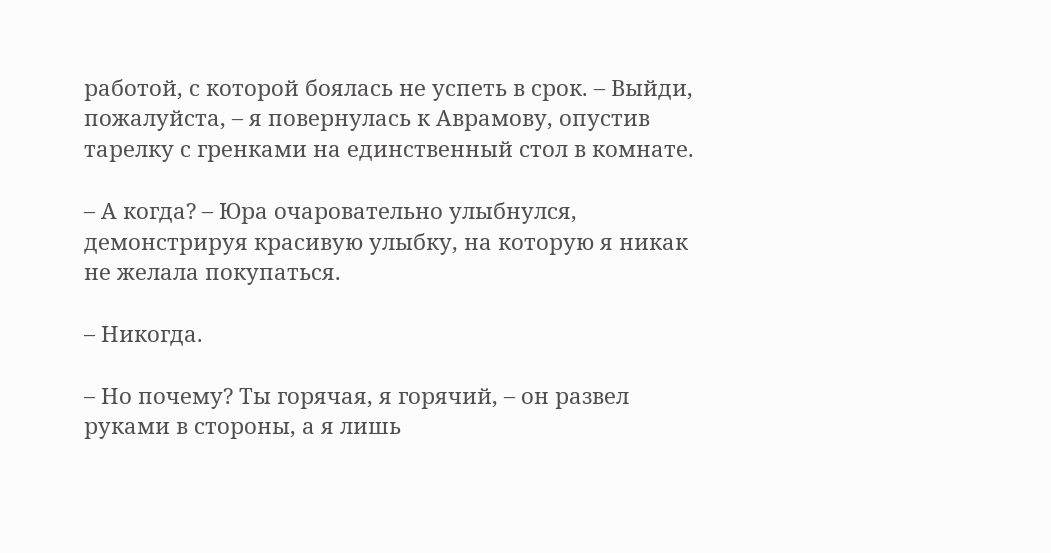работой, с которой боялась не успеть в срок. – Выйди, пожалуйста, – я повернулась к Аврамову, опустив тарелку с гренками на единственный стол в комнате.

– А когда? – Юра очаровательно улыбнулся, демонстрируя красивую улыбку, на которую я никак не желала покупаться.

– Никогда.

– Но почему? Ты горячая, я горячий, – он развел руками в стороны, а я лишь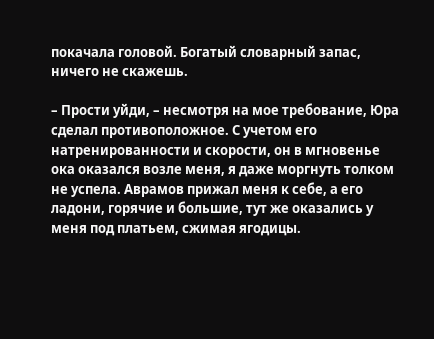покачала головой. Богатый словарный запас, ничего не скажешь.

– Прости уйди, – несмотря на мое требование, Юра сделал противоположное. С учетом его натренированности и скорости, он в мгновенье ока оказался возле меня, я даже моргнуть толком не успела. Аврамов прижал меня к себе, а его ладони, горячие и большие, тут же оказались у меня под платьем, сжимая ягодицы.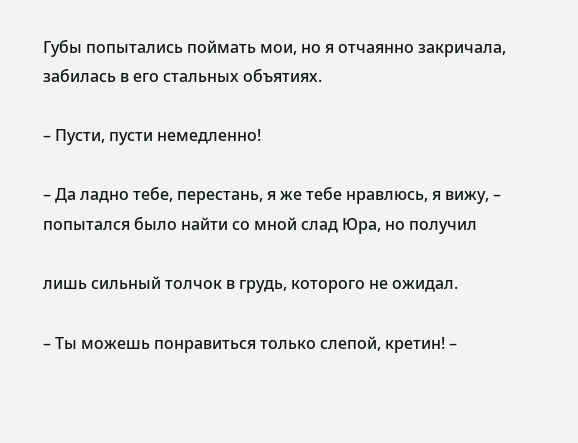Губы попытались поймать мои, но я отчаянно закричала, забилась в его стальных объятиях.

– Пусти, пусти немедленно!

– Да ладно тебе, перестань, я же тебе нравлюсь, я вижу, – попытался было найти со мной слад Юра, но получил

лишь сильный толчок в грудь, которого не ожидал.

– Ты можешь понравиться только слепой, кретин! –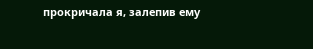прокричала я, залепив ему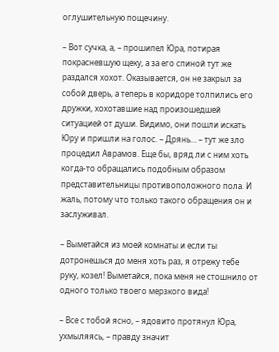оглушительную пощечину.

– Вот сучка, а, – прошипел Юра, потирая покрасневшую щеку, а за его спиной тут же раздался хохот. Оказывается, он не закрыл за собой дверь, а теперь в коридоре толпились его дружки, хохотавшие над произошедшей ситуацией от души. Видимо, они пошли искать Юру и пришли на голос. – Дрянь… – тут же зло процедил Аврамов. Еще бы, вряд ли с ним хоть когда-то обращались подобным образом представительницы противоположного пола. И жаль, потому что только такого обращения он и заслуживал.

– Выметайся из моей комнаты и если ты дотронешься до меня хоть раз, я отрежу тебе руку, козел! Выметайся, пока меня не стошнило от одного только твоего мерзкого вида!

– Все с тобой ясно, – ядовито протянул Юра, ухмыляясь, – правду значит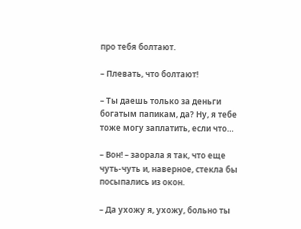про тебя болтают.

– Плевать, что болтают!

– Ты даешь только за деньги богатым папикам, да? Ну, я тебе тоже могу заплатить, если что…

– Вон! – заорала я так, что еще чуть-чуть и, наверное, стекла бы посыпались из окон.

– Да ухожу я, ухожу, больно ты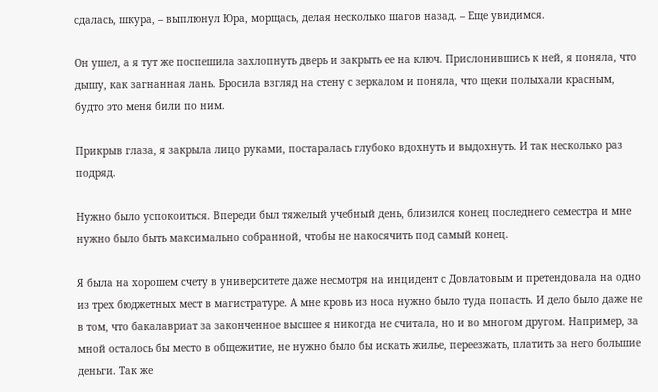сдалась, шкура, – выплюнул Юра, морщась, делая несколько шагов назад. – Еще увидимся.

Он ушел, а я тут же поспешила захлопнуть дверь и закрыть ее на ключ. Прислонившись к ней, я поняла, что дышу, как загнанная лань. Бросила взгляд на стену с зеркалом и поняла, что щеки полыхали красным, будто это меня били по ним.

Прикрыв глаза, я закрыла лицо руками, постаралась глубоко вдохнуть и выдохнуть. И так несколько раз подряд.

Нужно было успокоиться. Впереди был тяжелый учебный день, близился конец последнего семестра и мне нужно было быть максимально собранной, чтобы не накосячить под самый конец.

Я была на хорошем счету в университете даже несмотря на инцидент с Довлатовым и претендовала на одно из трех бюджетных мест в магистратуре. А мне кровь из носа нужно было туда попасть. И дело было даже не в том, что бакалавриат за законченное высшее я никогда не считала, но и во многом другом. Например, за мной осталось бы место в общежитие, не нужно было бы искать жилье, переезжать, платить за него большие деньги. Так же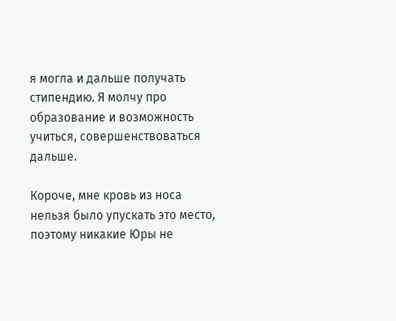я могла и дальше получать стипендию. Я молчу про образование и возможность учиться, совершенствоваться дальше.

Короче, мне кровь из носа нельзя было упускать это место, поэтому никакие Юры не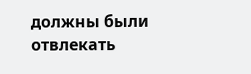должны были отвлекать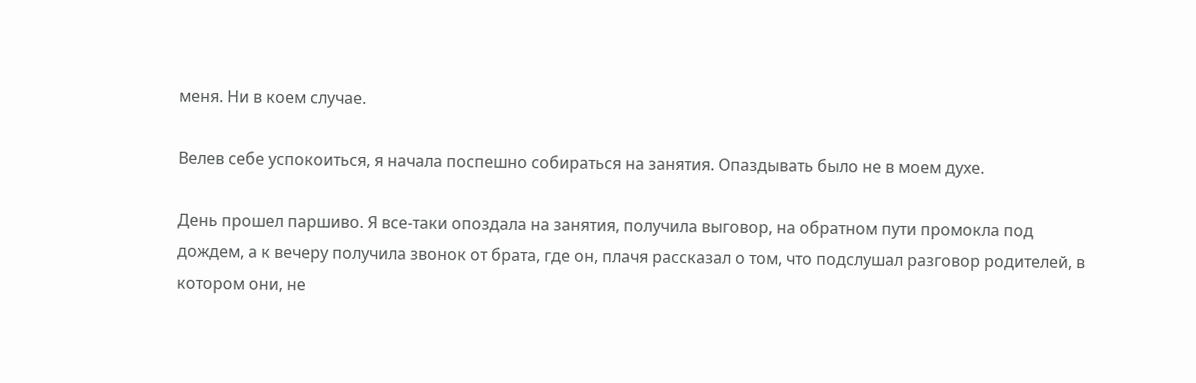меня. Ни в коем случае.

Велев себе успокоиться, я начала поспешно собираться на занятия. Опаздывать было не в моем духе.

День прошел паршиво. Я все-таки опоздала на занятия, получила выговор, на обратном пути промокла под дождем, а к вечеру получила звонок от брата, где он, плачя рассказал о том, что подслушал разговор родителей, в котором они, не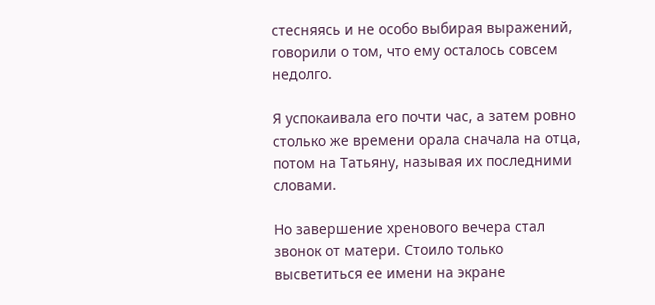стесняясь и не особо выбирая выражений, говорили о том, что ему осталось совсем недолго.

Я успокаивала его почти час, а затем ровно столько же времени орала сначала на отца, потом на Татьяну, называя их последними словами.

Но завершение хренового вечера стал звонок от матери. Стоило только высветиться ее имени на экране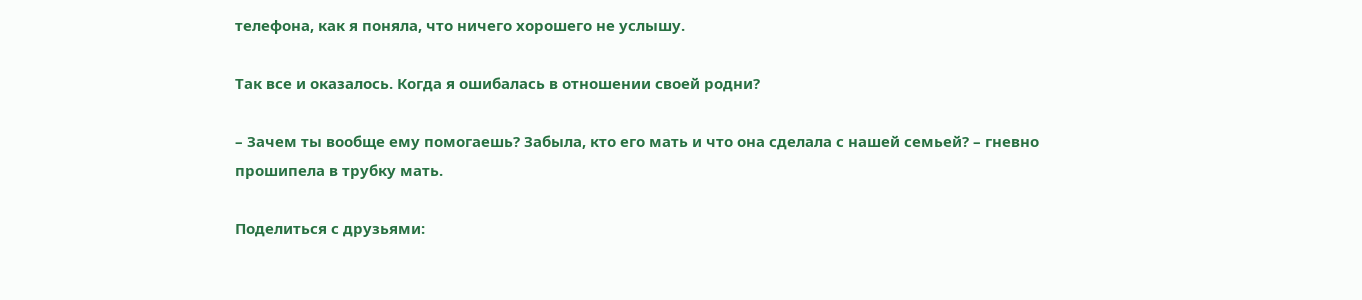телефона, как я поняла, что ничего хорошего не услышу.

Так все и оказалось. Когда я ошибалась в отношении своей родни?

– Зачем ты вообще ему помогаешь? Забыла, кто его мать и что она сделала с нашей семьей? – гневно прошипела в трубку мать.

Поделиться с друзьями: